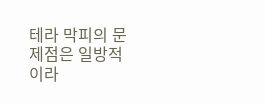테라 막피의 문제점은 일방적이라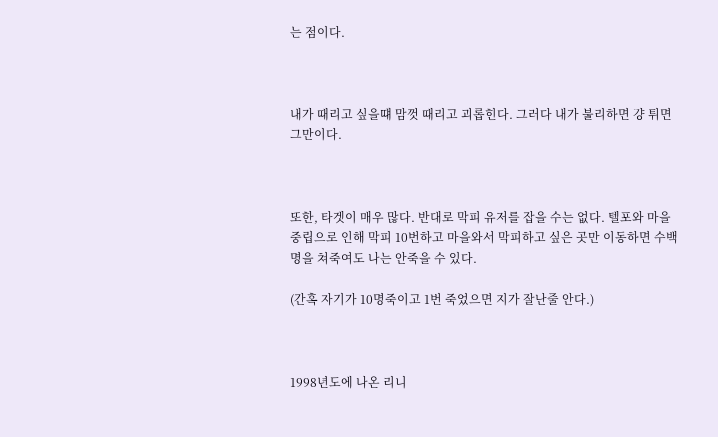는 점이다.



내가 때리고 싶을떄 맘껏 때리고 괴롭힌다. 그러다 내가 불리하면 걍 튀면 그만이다.



또한, 타겟이 매우 많다. 반대로 막피 유저를 잡을 수는 없다. 텔포와 마을 중립으로 인해 막피 10번하고 마을와서 막피하고 싶은 곳만 이동하면 수백명을 쳐죽여도 나는 안죽을 수 있다.

(간혹 자기가 10명죽이고 1번 죽었으면 지가 잘난줄 안다.)



1998년도에 나온 리니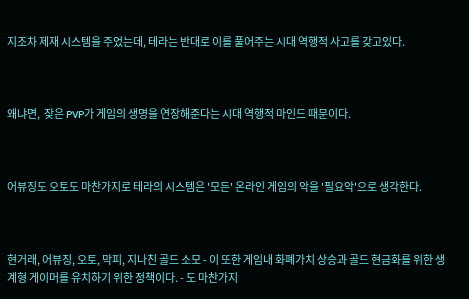지조차 제재 시스템을 주었는데, 테라는 반대로 이를 풀어주는 시대 역행적 사고를 갖고있다.



왜냐면,  잦은 PVP가 게임의 생명을 연장해준다는 시대 역행적 마인드 때문이다.



어뷰징도 오토도 마찬가지로 테라의 시스템은 '모든' 온라인 게임의 악을 '필요악'으로 생각한다.



현거래, 어뷰징, 오토, 막피, 지나친 골드 소모 - 이 또한 게임내 화폐가치 상승과 골드 현금화를 위한 생계형 게이머를 유치하기 위한 정책이다. - 도 마찬가지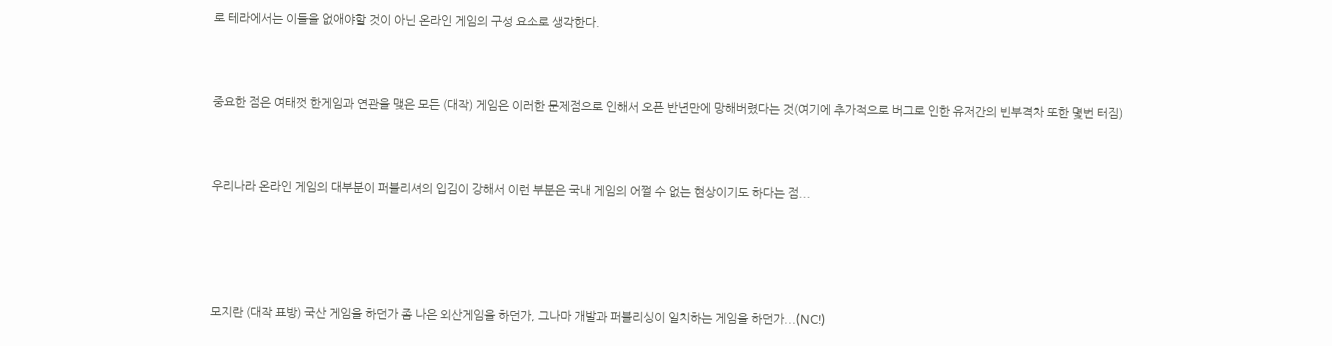로 테라에서는 이들을 없애야할 것이 아닌 온라인 게임의 구성 요소로 생각한다.



중요한 점은 여태껏 한게임과 연관을 맺은 모든 (대작) 게임은 이러한 문제점으로 인해서 오픈 반년만에 망해버렸다는 것(여기에 추가적으로 버그로 인한 유저간의 빈부격차 또한 몇번 터짐)



우리나라 온라인 게임의 대부분이 퍼블리셔의 입김이 강해서 이런 부분은 국내 게임의 어쩔 수 없는 현상이기도 하다는 점...





모지란 (대작 표방) 국산 게임을 하던가 좀 나은 외산게임을 하던가, 그나마 개발과 퍼블리싱이 일치하는 게임을 하던가...(NC!)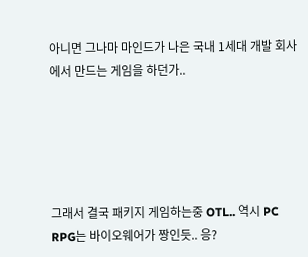아니면 그나마 마인드가 나은 국내 1세대 개발 회사에서 만드는 게임을 하던가..





그래서 결국 패키지 게임하는중 OTL.. 역시 PC RPG는 바이오웨어가 짱인듯.. 응?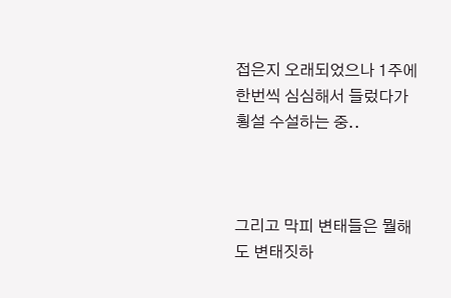접은지 오래되었으나 1주에 한번씩 심심해서 들렀다가 횡설 수설하는 중..



그리고 막피 변태들은 뭘해도 변태짓하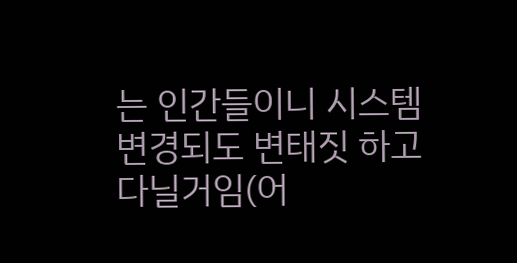는 인간들이니 시스템 변경되도 변태짓 하고 다닐거임(어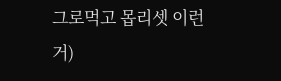그로먹고 몹리셋 이런거)